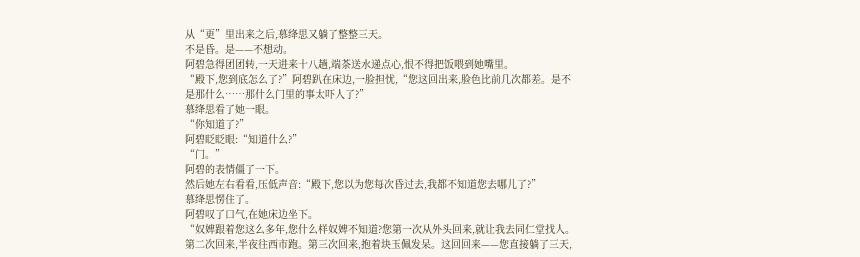从“更”里出来之后,慕绛思又躺了整整三天。
不是昏。是——不想动。
阿碧急得团团转,一天进来十八趟,端茶送水递点心,恨不得把饭喂到她嘴里。
“殿下,您到底怎么了?”阿碧趴在床边,一脸担忧,“您这回出来,脸色比前几次都差。是不是那什么……那什么门里的事太吓人了?”
慕绛思看了她一眼。
“你知道了?”
阿碧眨眨眼:“知道什么?”
“门。”
阿碧的表情僵了一下。
然后她左右看看,压低声音:“殿下,您以为您每次昏过去,我都不知道您去哪儿了?”
慕绛思愣住了。
阿碧叹了口气,在她床边坐下。
“奴婢跟着您这么多年,您什么样奴婢不知道?您第一次从外头回来,就让我去同仁堂找人。第二次回来,半夜往西市跑。第三次回来,抱着块玉佩发呆。这回回来——您直接躺了三天,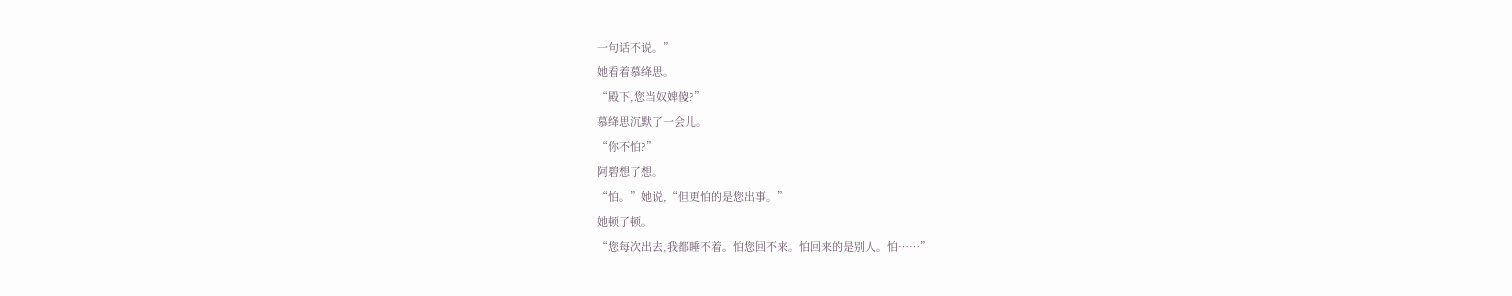一句话不说。”
她看着慕绛思。
“殿下,您当奴婢傻?”
慕绛思沉默了一会儿。
“你不怕?”
阿碧想了想。
“怕。”她说,“但更怕的是您出事。”
她顿了顿。
“您每次出去,我都睡不着。怕您回不来。怕回来的是别人。怕……”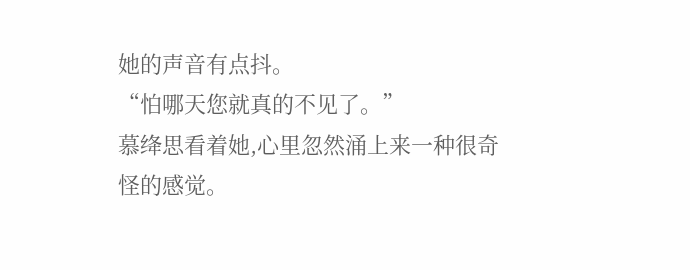她的声音有点抖。
“怕哪天您就真的不见了。”
慕绛思看着她,心里忽然涌上来一种很奇怪的感觉。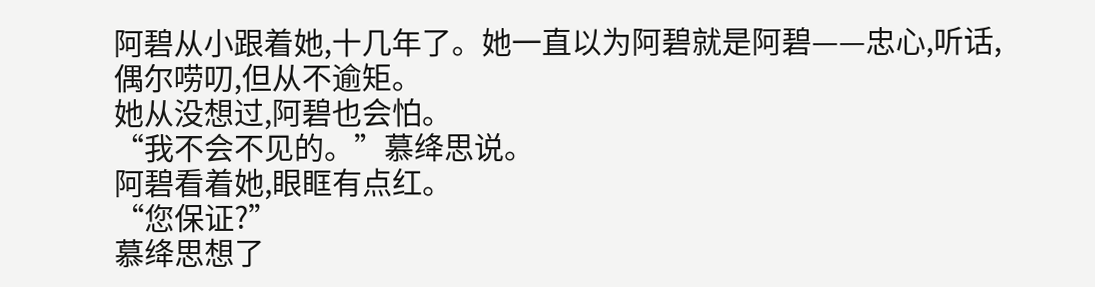阿碧从小跟着她,十几年了。她一直以为阿碧就是阿碧——忠心,听话,偶尔唠叨,但从不逾矩。
她从没想过,阿碧也会怕。
“我不会不见的。”慕绛思说。
阿碧看着她,眼眶有点红。
“您保证?”
慕绛思想了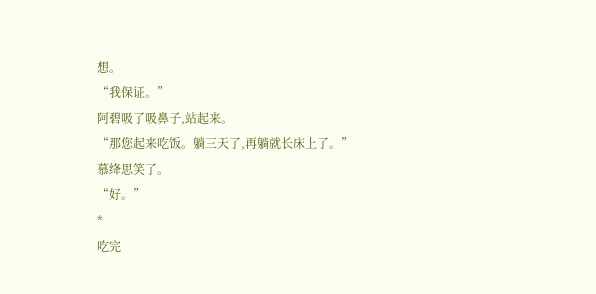想。
“我保证。”
阿碧吸了吸鼻子,站起来。
“那您起来吃饭。躺三天了,再躺就长床上了。”
慕绛思笑了。
“好。”
*
吃完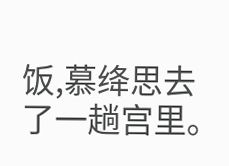饭,慕绛思去了一趟宫里。